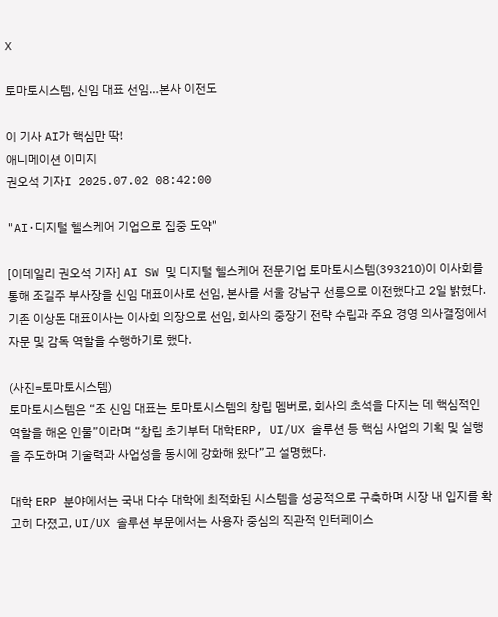X

토마토시스템, 신임 대표 선임…본사 이전도

이 기사 AI가 핵심만 딱!
애니메이션 이미지
권오석 기자I 2025.07.02 08:42:00

"AI·디지털 헬스케어 기업으로 집중 도약"

[이데일리 권오석 기자] AI SW 및 디지털 헬스케어 전문기업 토마토시스템(393210)이 이사회를 통해 조길주 부사장을 신임 대표이사로 선임, 본사를 서울 강남구 선릉으로 이전했다고 2일 밝혔다. 기존 이상돈 대표이사는 이사회 의장으로 선임, 회사의 중장기 전략 수립과 주요 경영 의사결정에서 자문 및 감독 역할을 수행하기로 했다.

(사진=토마토시스템)
토마토시스템은 “조 신임 대표는 토마토시스템의 창립 멤버로, 회사의 초석을 다지는 데 핵심적인 역할을 해온 인물”이라며 “창립 초기부터 대학ERP, UI/UX 솔루션 등 핵심 사업의 기획 및 실행을 주도하며 기술력과 사업성을 동시에 강화해 왔다”고 설명했다.

대학 ERP 분야에서는 국내 다수 대학에 최적화된 시스템을 성공적으로 구축하며 시장 내 입지를 확고히 다졌고, UI/UX 솔루션 부문에서는 사용자 중심의 직관적 인터페이스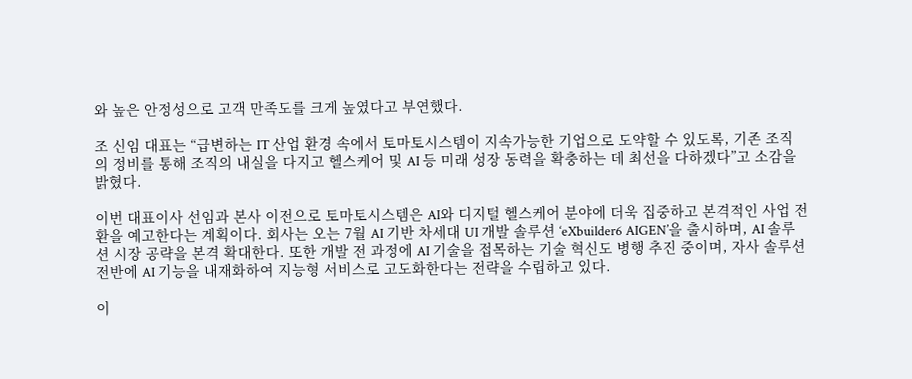와 높은 안정성으로 고객 만족도를 크게 높였다고 부연했다.

조 신임 대표는 “급변하는 IT 산업 환경 속에서 토마토시스템이 지속가능한 기업으로 도약할 수 있도록, 기존 조직의 정비를 통해 조직의 내실을 다지고 헬스케어 및 AI 등 미래 성장 동력을 확충하는 데 최선을 다하겠다”고 소감을 밝혔다.

이번 대표이사 선임과 본사 이전으로 토마토시스템은 AI와 디지털 헬스케어 분야에 더욱 집중하고 본격적인 사업 전환을 예고한다는 계획이다. 회사는 오는 7월 AI 기반 차세대 UI 개발 솔루션 ‘eXbuilder6 AIGEN’을 출시하며, AI 솔루션 시장 공략을 본격 확대한다. 또한 개발 전 과정에 AI 기술을 접목하는 기술 혁신도 병행 추진 중이며, 자사 솔루션 전반에 AI 기능을 내재화하여 지능형 서비스로 고도화한다는 전략을 수립하고 있다.

이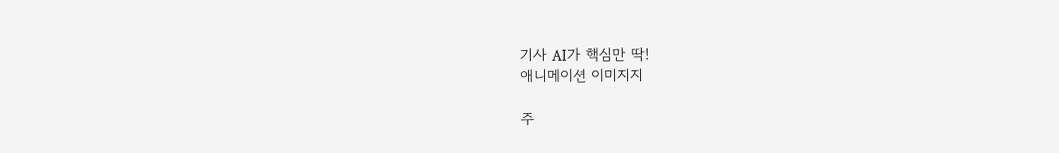기사 AI가 핵심만 딱!
애니메이션 이미지지

주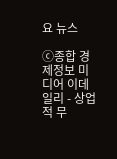요 뉴스

ⓒ종합 경제정보 미디어 이데일리 - 상업적 무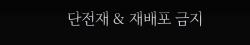단전재 & 재배포 금지